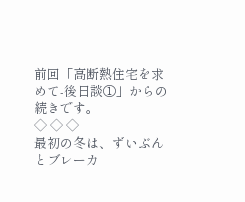前回「高断熱住宅を求めて-後日談①」からの続きです。
◇ ◇ ◇
最初の冬は、ずいぶんとブレーカ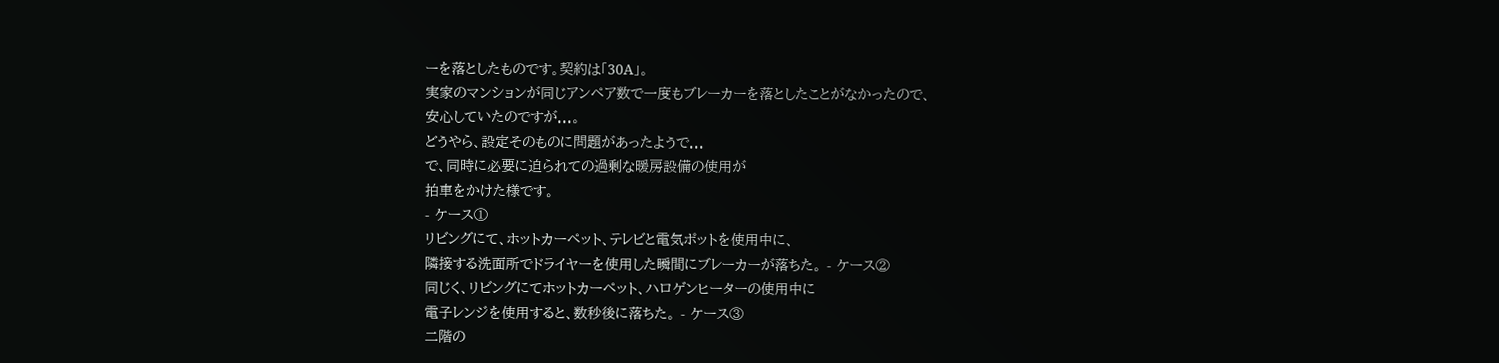ーを落としたものです。契約は「30A」。
実家のマンションが同じアンペア数で一度もブレーカーを落としたことがなかったので、
安心していたのですが...。
どうやら、設定そのものに問題があったようで...
で、同時に必要に迫られての過剰な暖房設備の使用が
拍車をかけた様です。
- ケース①
リビングにて、ホットカーペット、テレビと電気ポットを使用中に、
隣接する洗面所でドライヤーを使用した瞬間にブレーカーが落ちた。 - ケース②
同じく、リビングにてホットカーペット、ハロゲンヒーターの使用中に
電子レンジを使用すると、数秒後に落ちた。 - ケース③
二階の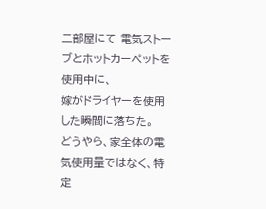二部屋にて 電気ストーブとホットカーペットを使用中に、
嫁がドライヤーを使用した瞬間に落ちた。
どうやら、家全体の電気使用量ではなく、特定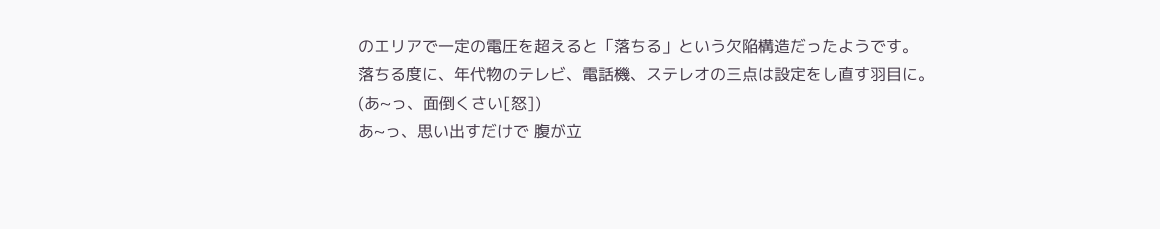のエリアで一定の電圧を超えると「落ちる」という欠陥構造だったようです。
落ちる度に、年代物のテレビ、電話機、ステレオの三点は設定をし直す羽目に。
(あ~っ、面倒くさい[怒])
あ~っ、思い出すだけで 腹が立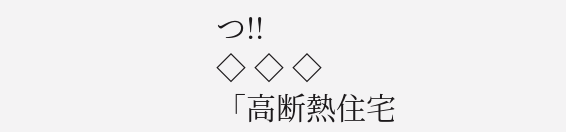つ!!
◇ ◇ ◇
「高断熱住宅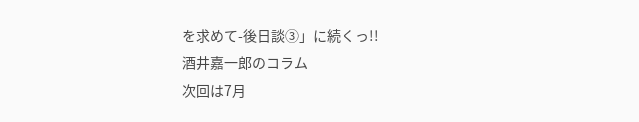を求めて-後日談③」に続くっ!!
酒井嘉一郎のコラム
次回は7月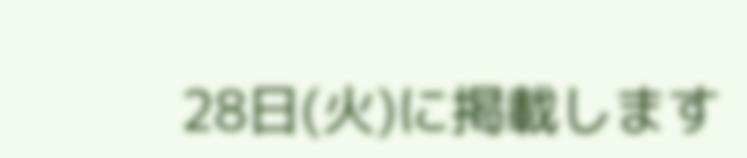28日(火)に掲載します